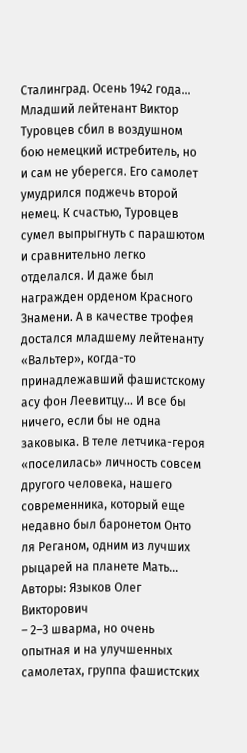Сталинград. Осень 1942 года… Младший лейтенант Виктор Туровцев сбил в воздушном бою немецкий истребитель, но и сам не уберегся. Его самолет умудрился поджечь второй немец. К счастью, Туровцев сумел выпрыгнуть с парашютом и сравнительно легко отделался. И даже был награжден орденом Красного Знамени. А в качестве трофея достался младшему лейтенанту «Вальтер», когда-то принадлежавший фашистскому асу фон Леевитцу… И все бы ничего, если бы не одна заковыка. В теле летчика-героя «поселилась» личность совсем другого человека, нашего современника, который еще недавно был баронетом Онто ля Реганом, одним из лучших рыцарей на планете Мать…
Авторы: Языков Олег Викторович
– 2–3 шварма, но очень опытная и на улучшенных самолетах, группа фашистских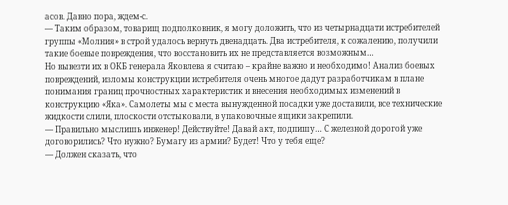асов. Давно пора, ждем-с.
— Таким образом, товарищ подполковник, я могу доложить, что из четырнадцати истребителей группы «Молния» в строй удалось вернуть двенадцать. Два истребителя, к сожалению, получили такие боевые повреждения, что восстановить их не представляется возможным…
Но вывезти их в ОКБ генерала Яковлева я считаю – крайне важно и необходимо! Анализ боевых повреждений, изломы конструкции истребителя очень многое дадут разработчикам в плане понимания границ прочностных характеристик и внесения необходимых изменений в конструкцию «Яка». Самолеты мы с места вынужденной посадки уже доставили, все технические жидкости слили, плоскости отстыковали, в упаковочные ящики закрепили.
— Правильно мыслишь инженер! Действуйте! Давай акт, подпишу… С железной дорогой уже договорились? Что нужно? Бумагу из армии? Будет! Что у тебя еще?
— Должен сказать, что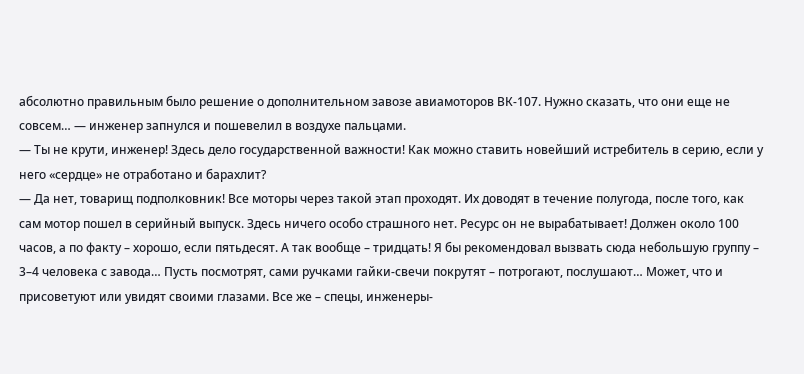абсолютно правильным было решение о дополнительном завозе авиамоторов ВК-107. Нужно сказать, что они еще не совсем… — инженер запнулся и пошевелил в воздухе пальцами.
— Ты не крути, инженер! Здесь дело государственной важности! Как можно ставить новейший истребитель в серию, если у него «сердце» не отработано и барахлит?
— Да нет, товарищ подполковник! Все моторы через такой этап проходят. Их доводят в течение полугода, после того, как сам мотор пошел в серийный выпуск. Здесь ничего особо страшного нет. Ресурс он не вырабатывает! Должен около 100 часов, а по факту – хорошо, если пятьдесят. А так вообще – тридцать! Я бы рекомендовал вызвать сюда небольшую группу – 3–4 человека с завода… Пусть посмотрят, сами ручками гайки-свечи покрутят – потрогают, послушают… Может, что и присоветуют или увидят своими глазами. Все же – спецы, инженеры-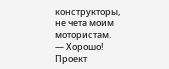конструкторы, не чета моим мотористам.
— Хорошо! Проект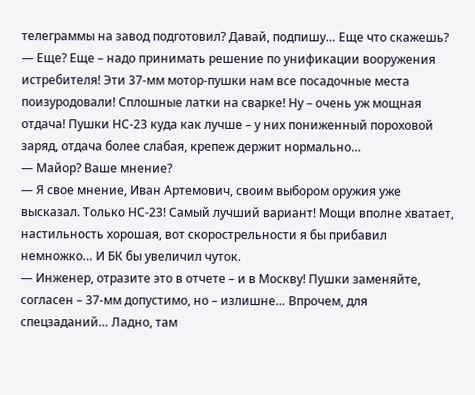телеграммы на завод подготовил? Давай, подпишу… Еще что скажешь?
— Еще? Еще – надо принимать решение по унификации вооружения истребителя! Эти 37-мм мотор-пушки нам все посадочные места поизуродовали! Сплошные латки на сварке! Ну – очень уж мощная отдача! Пушки НС-23 куда как лучше – у них пониженный пороховой заряд, отдача более слабая, крепеж держит нормально…
— Майор? Ваше мнение?
— Я свое мнение, Иван Артемович, своим выбором оружия уже высказал. Только НС-23! Самый лучший вариант! Мощи вполне хватает, настильность хорошая, вот скорострельности я бы прибавил немножко… И БК бы увеличил чуток.
— Инженер, отразите это в отчете – и в Москву! Пушки заменяйте, согласен – 37-мм допустимо, но – излишне… Впрочем, для спецзаданий… Ладно, там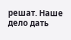решат. Наше дело дать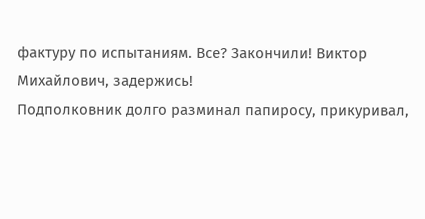фактуру по испытаниям. Все? Закончили! Виктор Михайлович, задержись!
Подполковник долго разминал папиросу, прикуривал,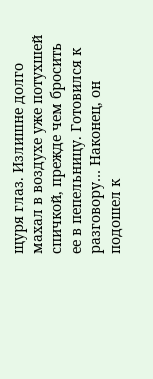щуря глаз. Излишне долго махал в воздухе уже потухшей спичкой, прежде чем бросить ее в пепельницу. Готовился к разговору… Наконец, он подошел к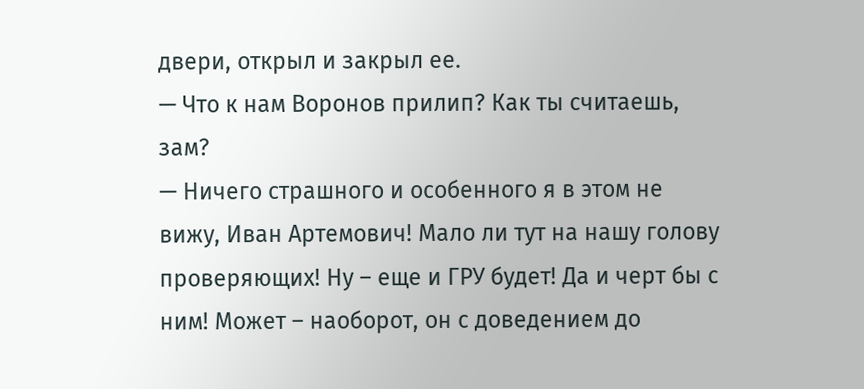двери, открыл и закрыл ее.
— Что к нам Воронов прилип? Как ты считаешь, зам?
— Ничего страшного и особенного я в этом не вижу, Иван Артемович! Мало ли тут на нашу голову проверяющих! Ну – еще и ГРУ будет! Да и черт бы с ним! Может – наоборот, он с доведением до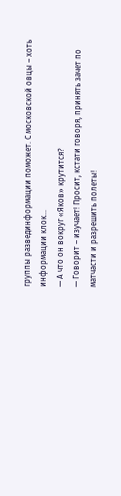группы развединформации поможет. С московской овцы – хоть информации клок…
— А что он вокруг «Яков» крутится?
— Говорит – изучает! Просит, кстати говоря, принять зачет по матчасти и разрешить полеты!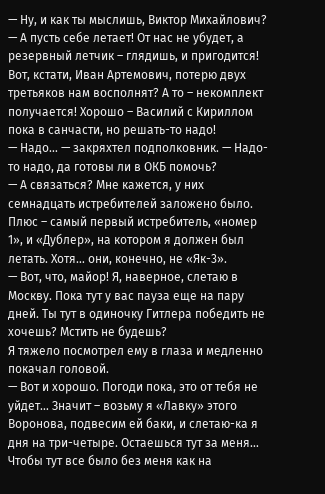— Ну, и как ты мыслишь, Виктор Михайлович?
— А пусть себе летает! От нас не убудет, а резервный летчик – глядишь, и пригодится! Вот, кстати, Иван Артемович, потерю двух третьяков нам восполнят? А то – некомплект получается! Хорошо – Василий с Кириллом пока в санчасти, но решать-то надо!
— Надо… — закряхтел подполковник. — Надо-то надо, да готовы ли в ОКБ помочь?
— А связаться? Мне кажется, у них семнадцать истребителей заложено было. Плюс – самый первый истребитель, «номер 1», и «Дублер», на котором я должен был летать. Хотя… они, конечно, не «Як-3».
— Вот, что, майор! Я, наверное, слетаю в Москву. Пока тут у вас пауза еще на пару дней. Ты тут в одиночку Гитлера победить не хочешь? Мстить не будешь?
Я тяжело посмотрел ему в глаза и медленно покачал головой.
— Вот и хорошо. Погоди пока, это от тебя не уйдет… Значит – возьму я «Лавку» этого Воронова, подвесим ей баки, и слетаю-ка я дня на три-четыре. Остаешься тут за меня… Чтобы тут все было без меня как на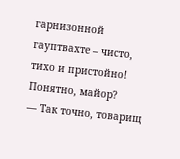гарнизонной гауптвахте – чисто, тихо и пристойно! Понятно, майор?
— Так точно, товарищ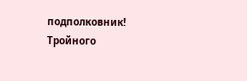подполковник! Тройного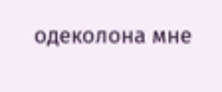одеколона мне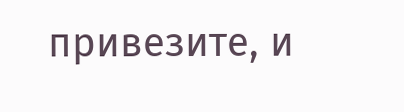привезите, и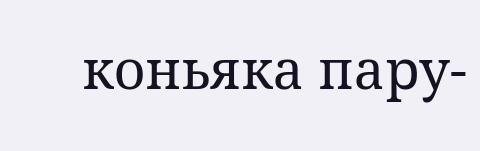коньяка пару-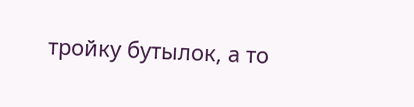тройку бутылок, а то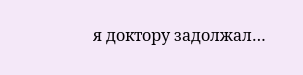я доктору задолжал…